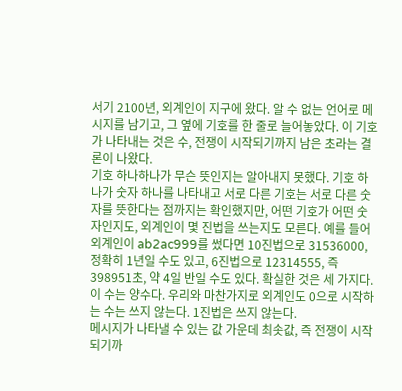서기 2100년, 외계인이 지구에 왔다. 알 수 없는 언어로 메시지를 남기고, 그 옆에 기호를 한 줄로 늘어놓았다. 이 기호가 나타내는 것은 수, 전쟁이 시작되기까지 남은 초라는 결론이 나왔다.
기호 하나하나가 무슨 뜻인지는 알아내지 못했다. 기호 하나가 숫자 하나를 나타내고 서로 다른 기호는 서로 다른 숫자를 뜻한다는 점까지는 확인했지만, 어떤 기호가 어떤 숫자인지도, 외계인이 몇 진법을 쓰는지도 모른다. 예를 들어 외계인이 ab2ac999를 썼다면 10진법으로 31536000, 정확히 1년일 수도 있고, 6진법으로 12314555, 즉 398951초, 약 4일 반일 수도 있다. 확실한 것은 세 가지다. 이 수는 양수다. 우리와 마찬가지로 외계인도 0으로 시작하는 수는 쓰지 않는다. 1진법은 쓰지 않는다.
메시지가 나타낼 수 있는 값 가운데 최솟값, 즉 전쟁이 시작되기까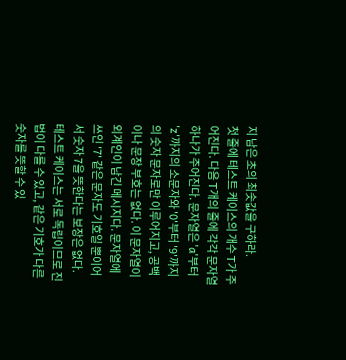지 남은 초의 최솟값을 구하라.
첫 줄에 테스트 케이스의 개수 T가 주어진다. 다음 T개의 줄에 각각 문자열 하나가 주어진다. 문자열은 'a'부터 'z'까지의 소문자와 '0'부터 '9'까지의 숫자 문자로만 이루어지고, 공백이나 문장 부호는 없다. 이 문자열이 외계인이 남긴 메시지다. 문자열에 쓰인 '7' 같은 문자도 기호일 뿐이어서 숫자 7을 뜻한다는 보장은 없다. 테스트 케이스는 서로 독립이므로 진법이 다를 수 있고, 같은 기호가 다른 숫자를 뜻할 수 있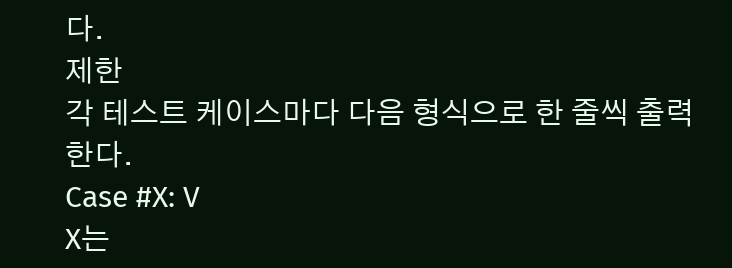다.
제한
각 테스트 케이스마다 다음 형식으로 한 줄씩 출력한다.
Case #X: V
X는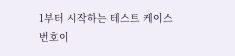1부터 시작하는 테스트 케이스 번호이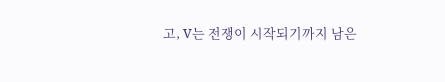고, V는 전쟁이 시작되기까지 남은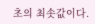초의 최솟값이다.